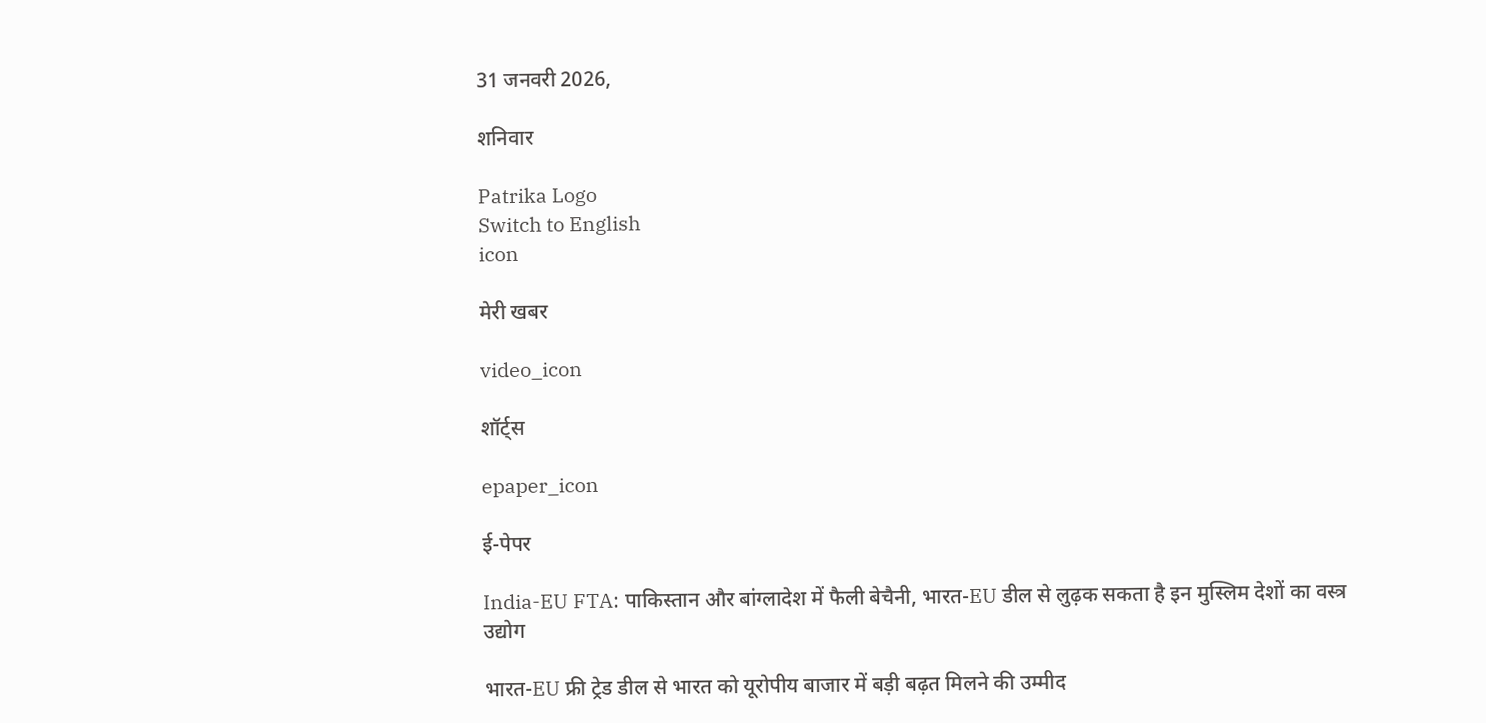31 जनवरी 2026,

शनिवार

Patrika Logo
Switch to English
icon

मेरी खबर

video_icon

शॉर्ट्स

epaper_icon

ई-पेपर

India-EU FTA: पाकिस्तान और बांग्लादेश में फैली बेचैनी, भारत-EU डील से लुढ़क सकता है इन मुस्लिम देशों का वस्त्र उद्योग

भारत-EU फ्री ट्रेड डील से भारत को यूरोपीय बाजार में बड़ी बढ़त मिलने की उम्मीद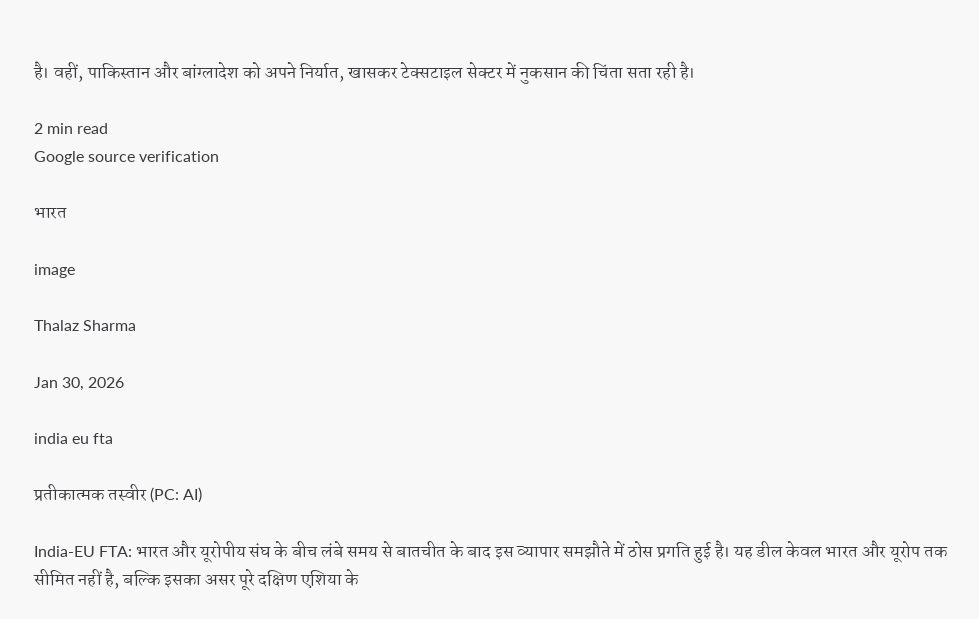है। वहीं, पाकिस्तान और बांग्लादेश को अपने निर्यात, खासकर टेक्सटाइल सेक्टर में नुकसान की चिंता सता रही है।

2 min read
Google source verification

भारत

image

Thalaz Sharma

Jan 30, 2026

india eu fta

प्रतीकात्मक तस्वीर (PC: AI)

India-EU FTA: भारत और यूरोपीय संघ के बीच लंबे समय से बातचीत के बाद इस व्यापार समझौते में ठोस प्रगति हुई है। यह डील केवल भारत और यूरोप तक सीमित नहीं है, बल्कि इसका असर पूरे दक्षिण एशिया के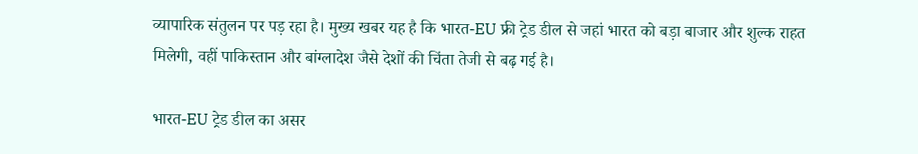व्यापारिक संतुलन पर पड़ रहा है। मुख्य खबर यह है कि भारत-EU फ्री ट्रेड डील से जहां भारत को बड़ा बाजार और शुल्क राहत मिलेगी, वहीं पाकिस्तान और बांग्लादेश जैसे देशों की चिंता तेजी से बढ़ गई है।

भारत-EU ट्रेड डील का असर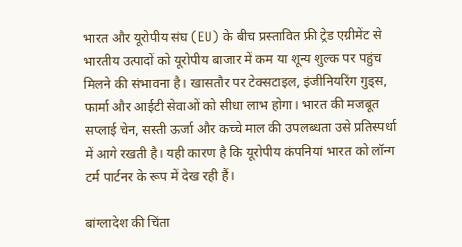भारत और यूरोपीय संघ (EU) के बीच प्रस्तावित फ्री ट्रेड एग्रीमेंट से भारतीय उत्पादों को यूरोपीय बाजार में कम या शून्य शुल्क पर पहुंच मिलने की संभावना है। खासतौर पर टेक्सटाइल, इंजीनियरिंग गुड्स, फार्मा और आईटी सेवाओं को सीधा लाभ होगा। भारत की मजबूत सप्लाई चेन, सस्ती ऊर्जा और कच्चे माल की उपलब्धता उसे प्रतिस्पर्धा में आगे रखती है। यही कारण है कि यूरोपीय कंपनियां भारत को लॉन्ग टर्म पार्टनर के रूप में देख रही हैं।

बांग्लादेश की चिंता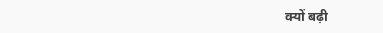क्यों बढ़ी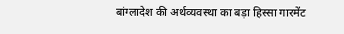बांग्लादेश की अर्थव्यवस्था का बड़ा हिस्सा गारमेंट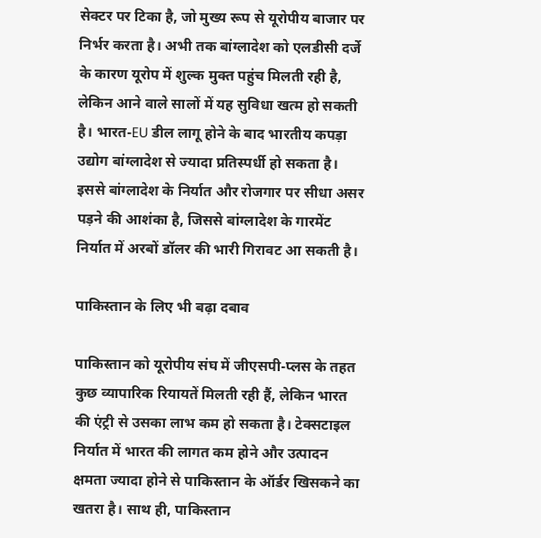सेक्टर पर टिका है, जो मुख्य रूप से यूरोपीय बाजार पर निर्भर करता है। अभी तक बांग्लादेश को एलडीसी दर्जे के कारण यूरोप में शुल्क मुक्त पहुंच मिलती रही है, लेकिन आने वाले सालों में यह सुविधा खत्म हो सकती है। भारत-EU डील लागू होने के बाद भारतीय कपड़ा उद्योग बांग्लादेश से ज्यादा प्रतिस्पर्धी हो सकता है। इससे बांग्लादेश के निर्यात और रोजगार पर सीधा असर पड़ने की आशंका है, जिससे बांग्लादेश के गारमेंट निर्यात में अरबों डॉलर की भारी गिरावट आ सकती है।

पाकिस्तान के लिए भी बढ़ा दबाव

पाकिस्तान को यूरोपीय संघ में जीएसपी-प्लस के तहत कुछ व्यापारिक रियायतें मिलती रही हैं, लेकिन भारत की एंट्री से उसका लाभ कम हो सकता है। टेक्सटाइल निर्यात में भारत की लागत कम होने और उत्पादन क्षमता ज्यादा होने से पाकिस्तान के ऑर्डर खिसकने का खतरा है। साथ ही, पाकिस्तान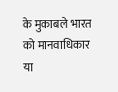के मुकाबले भारत को मानवाधिकार या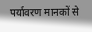पर्यावरण मानकों से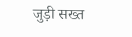जुड़ी सख्त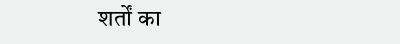शर्तों का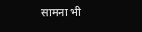सामना भी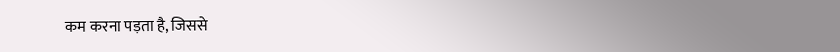कम करना पड़ता है, जिससे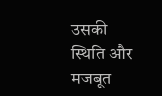उसकी स्थिति और मजबूत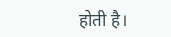होती है।